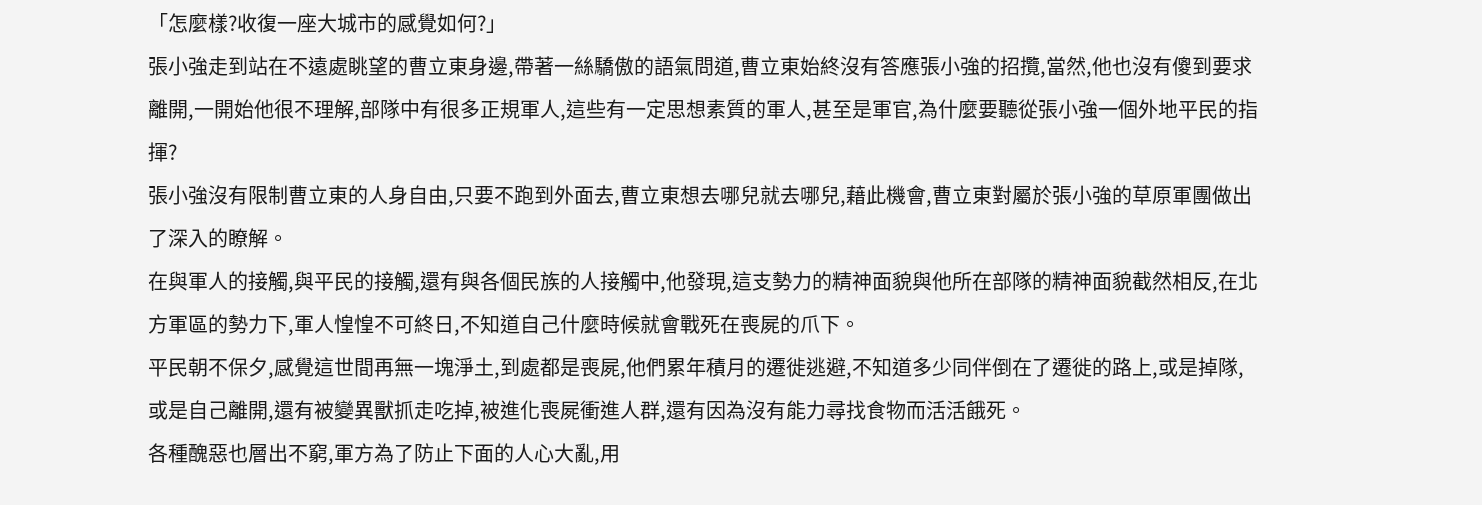「怎麼樣?收復一座大城市的感覺如何?」
張小強走到站在不遠處眺望的曹立東身邊,帶著一絲驕傲的語氣問道,曹立東始終沒有答應張小強的招攬,當然,他也沒有傻到要求離開,一開始他很不理解,部隊中有很多正規軍人,這些有一定思想素質的軍人,甚至是軍官,為什麼要聽從張小強一個外地平民的指揮?
張小強沒有限制曹立東的人身自由,只要不跑到外面去,曹立東想去哪兒就去哪兒,藉此機會,曹立東對屬於張小強的草原軍團做出了深入的瞭解。
在與軍人的接觸,與平民的接觸,還有與各個民族的人接觸中,他發現,這支勢力的精神面貌與他所在部隊的精神面貌截然相反,在北方軍區的勢力下,軍人惶惶不可終日,不知道自己什麼時候就會戰死在喪屍的爪下。
平民朝不保夕,感覺這世間再無一塊淨土,到處都是喪屍,他們累年積月的遷徙逃避,不知道多少同伴倒在了遷徙的路上,或是掉隊,或是自己離開,還有被變異獸抓走吃掉,被進化喪屍衝進人群,還有因為沒有能力尋找食物而活活餓死。
各種醜惡也層出不窮,軍方為了防止下面的人心大亂,用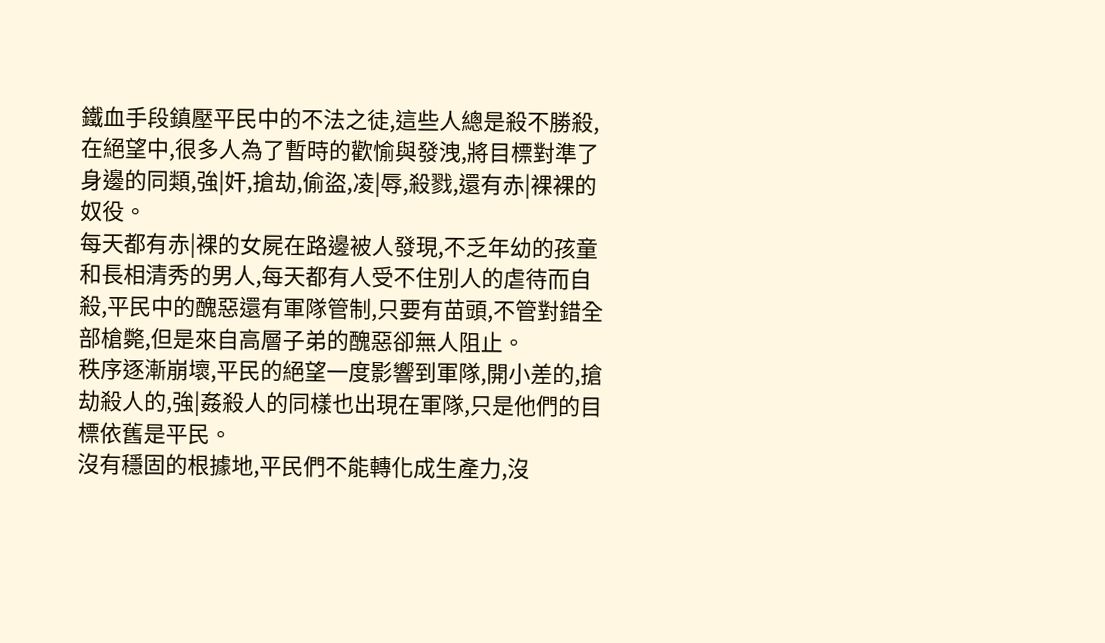鐵血手段鎮壓平民中的不法之徒,這些人總是殺不勝殺,在絕望中,很多人為了暫時的歡愉與發洩,將目標對準了身邊的同類,強|奸,搶劫,偷盜,凌|辱,殺戮,還有赤|裸裸的奴役。
每天都有赤|裸的女屍在路邊被人發現,不乏年幼的孩童和長相清秀的男人,每天都有人受不住別人的虐待而自殺,平民中的醜惡還有軍隊管制,只要有苗頭,不管對錯全部槍斃,但是來自高層子弟的醜惡卻無人阻止。
秩序逐漸崩壞,平民的絕望一度影響到軍隊,開小差的,搶劫殺人的,強|姦殺人的同樣也出現在軍隊,只是他們的目標依舊是平民。
沒有穩固的根據地,平民們不能轉化成生產力,沒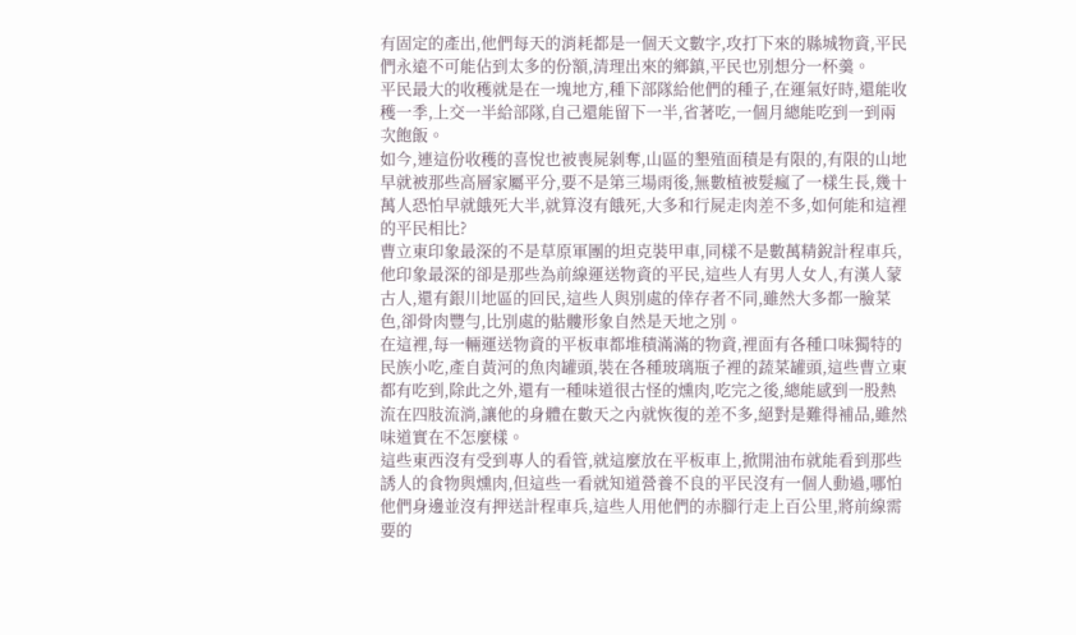有固定的產出,他們每天的消耗都是一個天文數字,攻打下來的縣城物資,平民們永遠不可能佔到太多的份額,清理出來的鄉鎮,平民也別想分一杯羹。
平民最大的收穫就是在一塊地方,種下部隊給他們的種子,在運氣好時,還能收穫一季,上交一半給部隊,自己還能留下一半,省著吃,一個月總能吃到一到兩次飽飯。
如今,連這份收穫的喜悅也被喪屍剝奪,山區的墾殖面積是有限的,有限的山地早就被那些高層家屬平分,要不是第三場雨後,無數植被髮瘋了一樣生長,幾十萬人恐怕早就餓死大半,就算沒有餓死,大多和行屍走肉差不多,如何能和這裡的平民相比?
曹立東印象最深的不是草原軍團的坦克裝甲車,同樣不是數萬精銳計程車兵,他印象最深的卻是那些為前線運送物資的平民,這些人有男人女人,有漢人蒙古人,還有銀川地區的回民,這些人與別處的倖存者不同,雖然大多都一臉菜色,卻骨肉豐勻,比別處的骷髏形象自然是天地之別。
在這裡,每一輛運送物資的平板車都堆積滿滿的物資,裡面有各種口味獨特的民族小吃,產自黃河的魚肉罐頭,裝在各種玻璃瓶子裡的蔬菜罐頭,這些曹立東都有吃到,除此之外,還有一種味道很古怪的燻肉,吃完之後,總能感到一股熱流在四肢流淌,讓他的身體在數天之內就恢復的差不多,絕對是難得補品,雖然味道實在不怎麼樣。
這些東西沒有受到專人的看管,就這麼放在平板車上,掀開油布就能看到那些誘人的食物與燻肉,但這些一看就知道營養不良的平民沒有一個人動過,哪怕他們身邊並沒有押送計程車兵,這些人用他們的赤腳行走上百公里,將前線需要的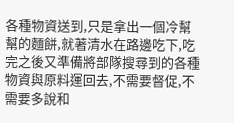各種物資送到,只是拿出一個冷幫幫的麵餅,就著清水在路邊吃下,吃完之後又準備將部隊搜尋到的各種物資與原料運回去,不需要督促,不需要多說和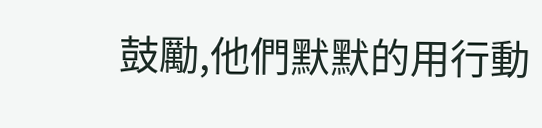鼓勵,他們默默的用行動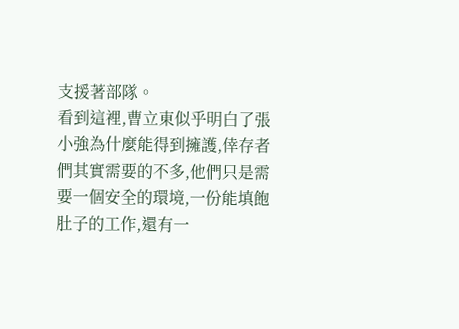支援著部隊。
看到這裡,曹立東似乎明白了張小強為什麼能得到擁護,倖存者們其實需要的不多,他們只是需要一個安全的環境,一份能填飽肚子的工作,還有一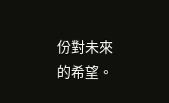份對未來的希望。